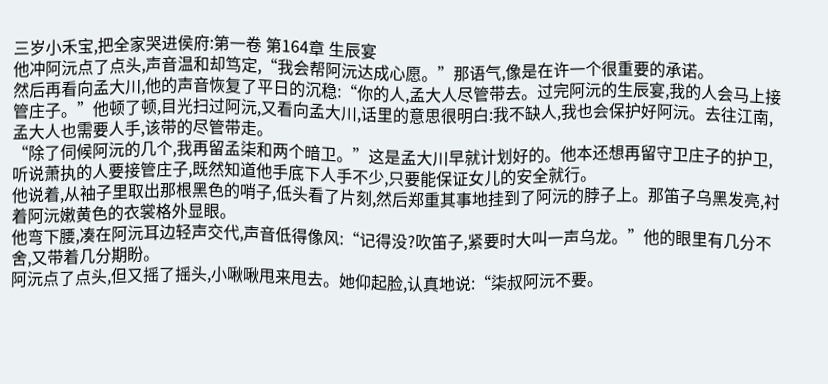三岁小禾宝,把全家哭进侯府:第一卷 第164章 生辰宴
他冲阿沅点了点头,声音温和却笃定,“我会帮阿沅达成心愿。”那语气,像是在许一个很重要的承诺。
然后再看向孟大川,他的声音恢复了平日的沉稳:“你的人,孟大人尽管带去。过完阿沅的生辰宴,我的人会马上接管庄子。”他顿了顿,目光扫过阿沅,又看向孟大川,话里的意思很明白:我不缺人,我也会保护好阿沅。去往江南,孟大人也需要人手,该带的尽管带走。
“除了伺候阿沅的几个,我再留孟柒和两个暗卫。”这是孟大川早就计划好的。他本还想再留守卫庄子的护卫,听说萧执的人要接管庄子,既然知道他手底下人手不少,只要能保证女儿的安全就行。
他说着,从袖子里取出那根黑色的哨子,低头看了片刻,然后郑重其事地挂到了阿沅的脖子上。那笛子乌黑发亮,衬着阿沅嫩黄色的衣裳格外显眼。
他弯下腰,凑在阿沅耳边轻声交代,声音低得像风:“记得没?吹笛子,紧要时大叫一声乌龙。”他的眼里有几分不舍,又带着几分期盼。
阿沅点了点头,但又摇了摇头,小啾啾甩来甩去。她仰起脸,认真地说:“柒叔阿沅不要。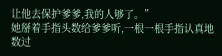让他去保护爹爹,我的人够了。”
她掰着手指头数给爹爹听,一根一根手指认真地数过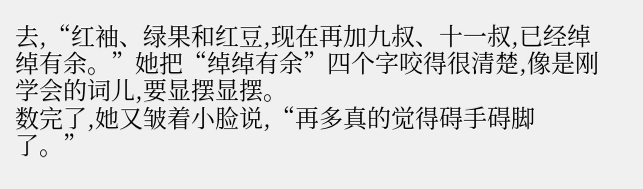去,“红袖、绿果和红豆,现在再加九叔、十一叔,已经绰绰有余。”她把“绰绰有余”四个字咬得很清楚,像是刚学会的词儿,要显摆显摆。
数完了,她又皱着小脸说,“再多真的觉得碍手碍脚了。”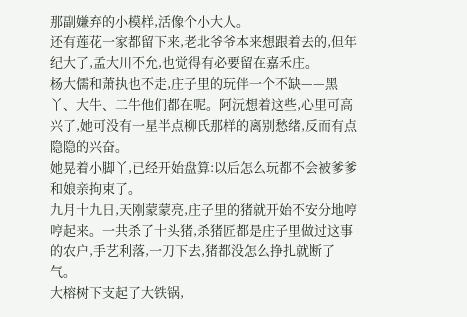那副嫌弃的小模样,活像个小大人。
还有莲花一家都留下来,老北爷爷本来想跟着去的,但年纪大了,孟大川不允,也觉得有必要留在嘉禾庄。
杨大儒和萧执也不走,庄子里的玩伴一个不缺——黑丫、大牛、二牛他们都在呢。阿沅想着这些,心里可高兴了,她可没有一星半点柳氏那样的离别愁绪,反而有点隐隐的兴奋。
她晃着小脚丫,已经开始盘算:以后怎么玩都不会被爹爹和娘亲拘束了。
九月十九日,天刚蒙蒙亮,庄子里的猪就开始不安分地哼哼起来。一共杀了十头猪,杀猪匠都是庄子里做过这事的农户,手艺利落,一刀下去,猪都没怎么挣扎就断了气。
大榕树下支起了大铁锅,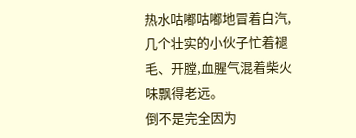热水咕嘟咕嘟地冒着白汽,几个壮实的小伙子忙着褪毛、开膛,血腥气混着柴火味飘得老远。
倒不是完全因为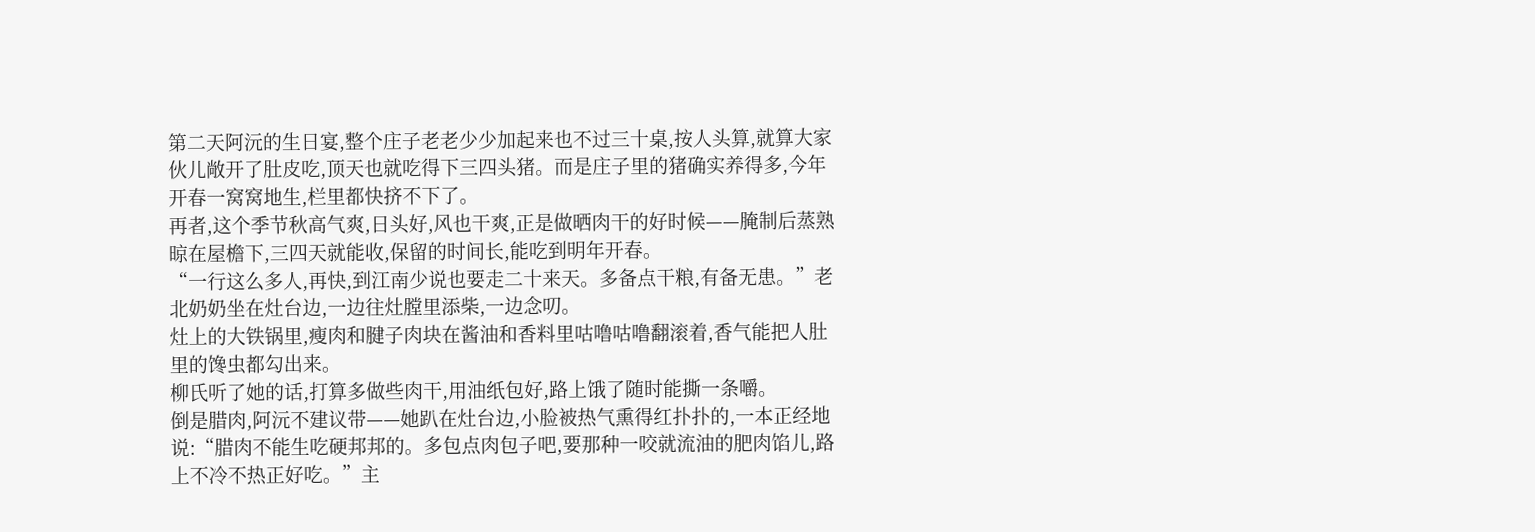第二天阿沅的生日宴,整个庄子老老少少加起来也不过三十桌,按人头算,就算大家伙儿敞开了肚皮吃,顶天也就吃得下三四头猪。而是庄子里的猪确实养得多,今年开春一窝窝地生,栏里都快挤不下了。
再者,这个季节秋高气爽,日头好,风也干爽,正是做晒肉干的好时候——腌制后蒸熟晾在屋檐下,三四天就能收,保留的时间长,能吃到明年开春。
“一行这么多人,再快,到江南少说也要走二十来天。多备点干粮,有备无患。”老北奶奶坐在灶台边,一边往灶膛里添柴,一边念叨。
灶上的大铁锅里,瘦肉和腱子肉块在酱油和香料里咕噜咕噜翻滚着,香气能把人肚里的馋虫都勾出来。
柳氏听了她的话,打算多做些肉干,用油纸包好,路上饿了随时能撕一条嚼。
倒是腊肉,阿沅不建议带——她趴在灶台边,小脸被热气熏得红扑扑的,一本正经地说:“腊肉不能生吃硬邦邦的。多包点肉包子吧,要那种一咬就流油的肥肉馅儿,路上不冷不热正好吃。”主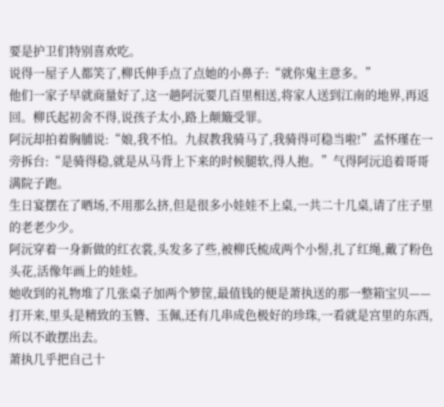要是护卫们特别喜欢吃。
说得一屋子人都笑了,柳氏伸手点了点她的小鼻子:“就你鬼主意多。”
他们一家子早就商量好了,这一趟阿沅要几百里相送,将家人送到江南的地界,再返回。柳氏起初舍不得,说孩子太小,路上颠簸受罪。
阿沅却拍着胸脯说:“娘,我不怕。九叔教我骑马了,我骑得可稳当啦!”孟怀瑾在一旁拆台:“是骑得稳,就是从马背上下来的时候腿软,得人抱。”气得阿沅追着哥哥满院子跑。
生日宴摆在了晒场,不用那么挤,但是很多小娃娃不上桌,一共二十几桌,请了庄子里的老老少少。
阿沅穿着一身新做的红衣裳,头发多了些,被柳氏梳成两个小髻,扎了红绳,戴了粉色头花,活像年画上的娃娃。
她收到的礼物堆了几张桌子加两个箩筐,最值钱的便是萧执送的那一整箱宝贝——打开来,里头是精致的玉簪、玉佩,还有几串成色极好的珍珠,一看就是宫里的东西,所以不敢摆出去。
萧执几乎把自己十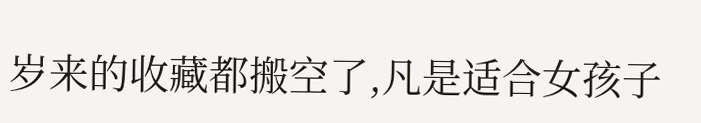岁来的收藏都搬空了,凡是适合女孩子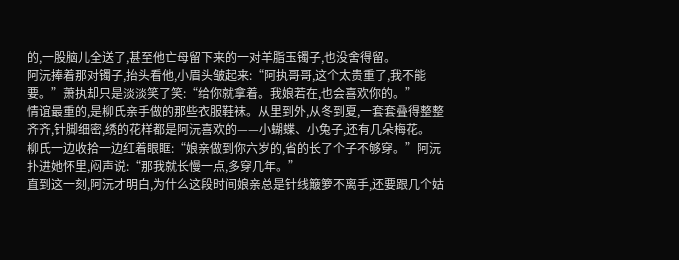的,一股脑儿全送了,甚至他亡母留下来的一对羊脂玉镯子,也没舍得留。
阿沅捧着那对镯子,抬头看他,小眉头皱起来:“阿执哥哥,这个太贵重了,我不能要。”萧执却只是淡淡笑了笑:“给你就拿着。我娘若在,也会喜欢你的。”
情谊最重的,是柳氏亲手做的那些衣服鞋袜。从里到外,从冬到夏,一套套叠得整整齐齐,针脚细密,绣的花样都是阿沅喜欢的——小蝴蝶、小兔子,还有几朵梅花。
柳氏一边收拾一边红着眼眶:“娘亲做到你六岁的,省的长了个子不够穿。”阿沅扑进她怀里,闷声说:“那我就长慢一点,多穿几年。”
直到这一刻,阿沅才明白,为什么这段时间娘亲总是针线簸箩不离手,还要跟几个姑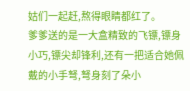姑们一起赶,熬得眼睛都红了。
爹爹送的是一大盒精致的飞镖,镖身小巧,镖尖却锋利,还有一把适合她佩戴的小手弩,弩身刻了朵小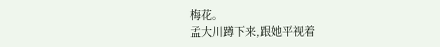梅花。
孟大川蹲下来,跟她平视着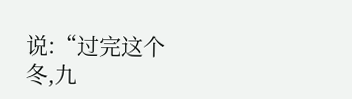说:“过完这个冬,九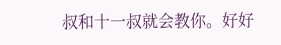叔和十一叔就会教你。好好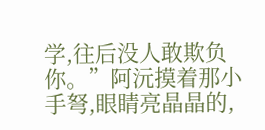学,往后没人敢欺负你。”阿沅摸着那小手弩,眼睛亮晶晶的,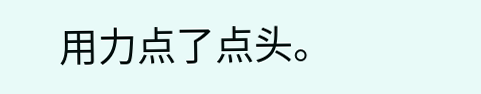用力点了点头。